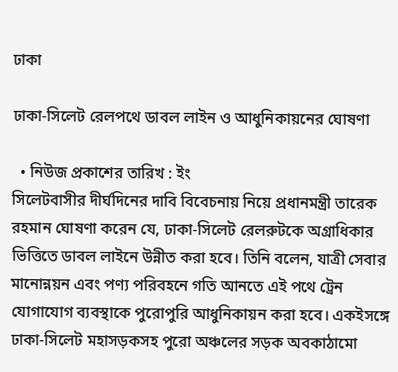ঢাকা

ঢাকা-সিলেট রেলপথে ডাবল লাইন ও আধুনিকায়নের ঘোষণা

  • নিউজ প্রকাশের তারিখ : ইং
সিলেটবাসীর দীর্ঘদিনের দাবি বিবেচনায় নিয়ে প্রধানমন্ত্রী তারেক রহমান ঘোষণা করেন যে, ঢাকা-সিলেট রেলরুটকে অগ্রাধিকার ভিত্তিতে ডাবল লাইনে উন্নীত করা হবে। তিনি বলেন, যাত্রী সেবার মানোন্নয়ন এবং পণ্য পরিবহনে গতি আনতে এই পথে ট্রেন যোগাযোগ ব্যবস্থাকে পুরোপুরি আধুনিকায়ন করা হবে। একইসঙ্গে ঢাকা-সিলেট মহাসড়কসহ পুরো অঞ্চলের সড়ক অবকাঠামো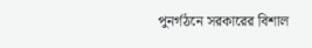পুনর্গঠনে সরকারের বিশাল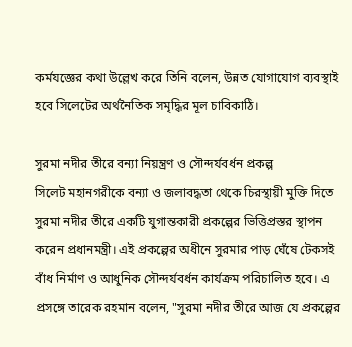কর্মযজ্ঞের কথা উল্লেখ করে তিনি বলেন, উন্নত যোগাযোগ ব্যবস্থাই হবে সিলেটের অর্থনৈতিক সমৃদ্ধির মূল চাবিকাঠি।

সুরমা নদীর তীরে বন্যা নিয়ন্ত্রণ ও সৌন্দর্যবর্ধন প্রকল্প
সিলেট মহানগরীকে বন্যা ও জলাবদ্ধতা থেকে চিরস্থায়ী মুক্তি দিতে সুরমা নদীর তীরে একটি যুগান্তকারী প্রকল্পের ভিত্তিপ্রস্তর স্থাপন করেন প্রধানমন্ত্রী। এই প্রকল্পের অধীনে সুরমার পাড় ঘেঁষে টেকসই বাঁধ নির্মাণ ও আধুনিক সৌন্দর্যবর্ধন কার্যক্রম পরিচালিত হবে। এ প্রসঙ্গে তারেক রহমান বলেন, "সুরমা নদীর তীরে আজ যে প্রকল্পের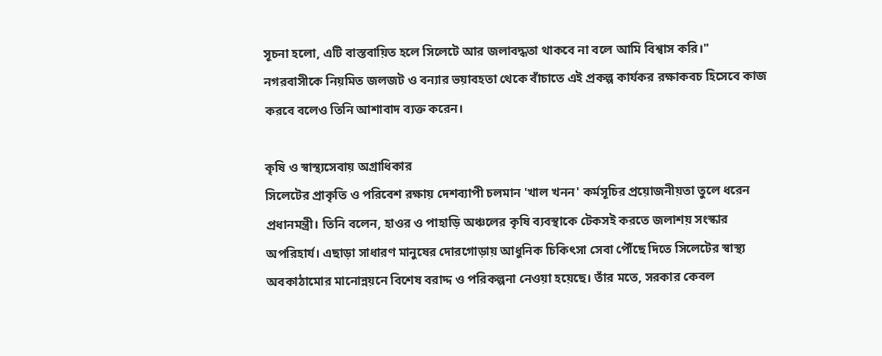সূচনা হলো, এটি বাস্তবায়িত হলে সিলেটে আর জলাবদ্ধতা থাকবে না বলে আমি বিশ্বাস করি।" নগরবাসীকে নিয়মিত জলজট ও বন্যার ভয়াবহতা থেকে বাঁচাতে এই প্রকল্প কার্যকর রক্ষাকবচ হিসেবে কাজ করবে বলেও তিনি আশাবাদ ব্যক্ত করেন।

কৃষি ও স্বাস্থ্যসেবায় অগ্রাধিকার
সিলেটের প্রাকৃতি ও পরিবেশ রক্ষায় দেশব্যাপী চলমান 'খাল খনন' কর্মসূচির প্রয়োজনীয়তা তুলে ধরেন প্রধানমন্ত্রী। তিনি বলেন, হাওর ও পাহাড়ি অঞ্চলের কৃষি ব্যবস্থাকে টেকসই করতে জলাশয় সংস্কার অপরিহার্য। এছাড়া সাধারণ মানুষের দোরগোড়ায় আধুনিক চিকিৎসা সেবা পৌঁছে দিতে সিলেটের স্বাস্থ্য অবকাঠামোর মানোন্নয়নে বিশেষ বরাদ্দ ও পরিকল্পনা নেওয়া হয়েছে। তাঁর মতে, সরকার কেবল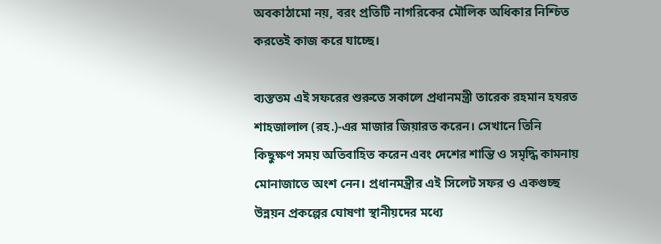অবকাঠামো নয়, বরং প্রতিটি নাগরিকের মৌলিক অধিকার নিশ্চিত করতেই কাজ করে যাচ্ছে।

ব্যস্ততম এই সফরের শুরুতে সকালে প্রধানমন্ত্রী তারেক রহমান হযরত শাহজালাল (রহ.)-এর মাজার জিয়ারত করেন। সেখানে তিনি কিছুক্ষণ সময় অতিবাহিত করেন এবং দেশের শান্তি ও সমৃদ্ধি কামনায় মোনাজাতে অংশ নেন। প্রধানমন্ত্রীর এই সিলেট সফর ও একগুচ্ছ উন্নয়ন প্রকল্পের ঘোষণা স্থানীয়দের মধ্যে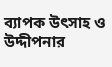ব্যাপক উৎসাহ ও উদ্দীপনার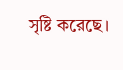সৃষ্টি করেছে।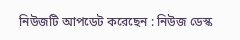নিউজটি আপডেট করেছেন : নিউজ ডেস্ক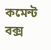কমেন্ট বক্স